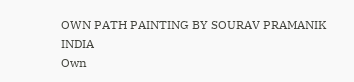OWN PATH PAINTING BY SOURAV PRAMANIK INDIA
Own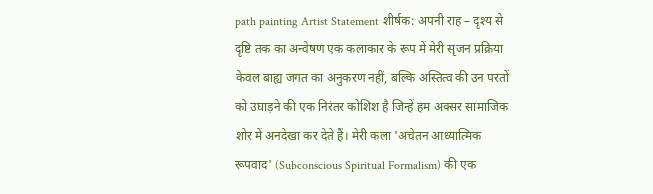path painting Artist Statement शीर्षक: अपनी राह – दृश्य से दृष्टि तक का अन्वेषण एक कलाकार के रूप में मेरी सृजन प्रक्रिया केवल बाह्य जगत का अनुकरण नहीं, बल्कि अस्तित्व की उन परतों को उघाड़ने की एक निरंतर कोशिश है जिन्हें हम अक्सर सामाजिक शोर में अनदेखा कर देते हैं। मेरी कला 'अचेतन आध्यात्मिक रूपवाद' (Subconscious Spiritual Formalism) की एक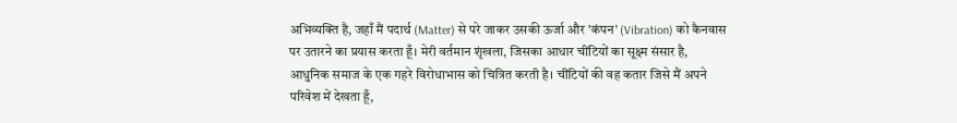अभिव्यक्ति है, जहाँ मैं पदार्थ (Matter) से परे जाकर उसकी ऊर्जा और 'कंपन' (Vibration) को कैनवास पर उतारने का प्रयास करता हूँ। मेरी वर्तमान शृंखला, जिसका आधार चींटियों का सूक्ष्म संसार है, आधुनिक समाज के एक गहरे विरोधाभास को चित्रित करती है। चींटियों की वह कतार जिसे मैं अपने परिवेश में देखता हूँ,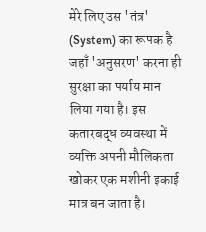मेरे लिए उस 'तंत्र' (System) का रूपक है जहाँ 'अनुसरण' करना ही सुरक्षा का पर्याय मान लिया गया है। इस कतारबद्ध व्यवस्था में व्यक्ति अपनी मौलिकता खोकर एक मशीनी इकाई मात्र बन जाता है।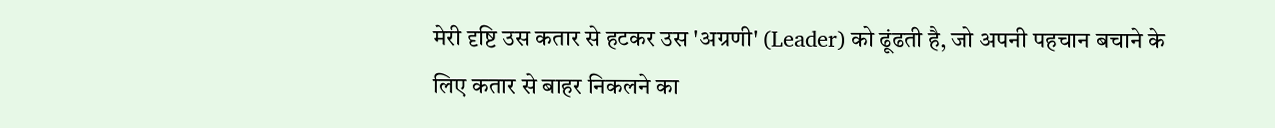मेरी दृष्टि उस कतार से हटकर उस 'अग्रणी' (Leader) को ढूंढती है, जो अपनी पहचान बचाने के लिए कतार से बाहर निकलने का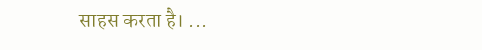साहस करता है। ...